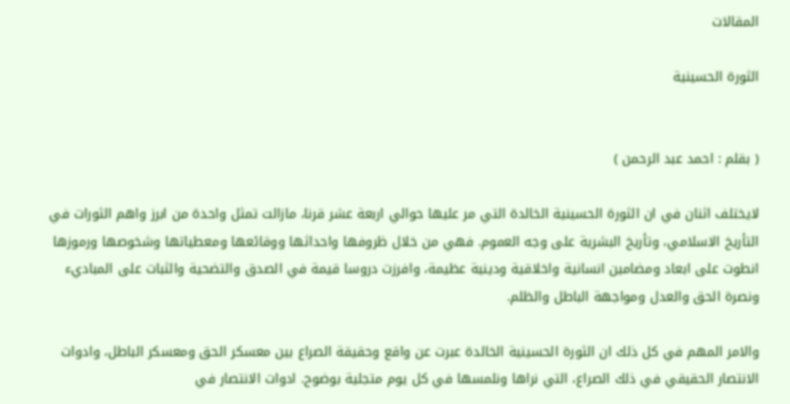المقالات

الثورة الحسينية


( بقلم : احمد عبد الرحمن )

لايختلف اثنان في ان الثورة الحسينية الخالدة التي مر عليها حوالي اربعة عشر قرنا، مازالت تمثل واحدة من ابرز واهم الثورات في التأريخ الاسلامي، وتأريخ البشرية على وجه العموم. فهي من خلال ظروفها واحداثها ووقائعها ومعطياتها وشخوصها ورموزها انطوت على ابعاد ومضامين انسانية واخلاقية ودينية عظيمة، وافرزت دروسا قيمة في الصدق والتضحية والثبات على المباديء ونصرة الحق والعدل ومواجهة الباطل والظلم.

والامر المهم في كل ذلك ان الثورة الحسينية الخالدة عبرت عن واقع وحقيقة الصراع بين معسكر الحق ومعسكر الباطل، وادوات الانتصار الحقيقي في ذلك الصراع، التي نراها ونلمسها في كل يوم متجلية بوضوح. ادوات الانتصار في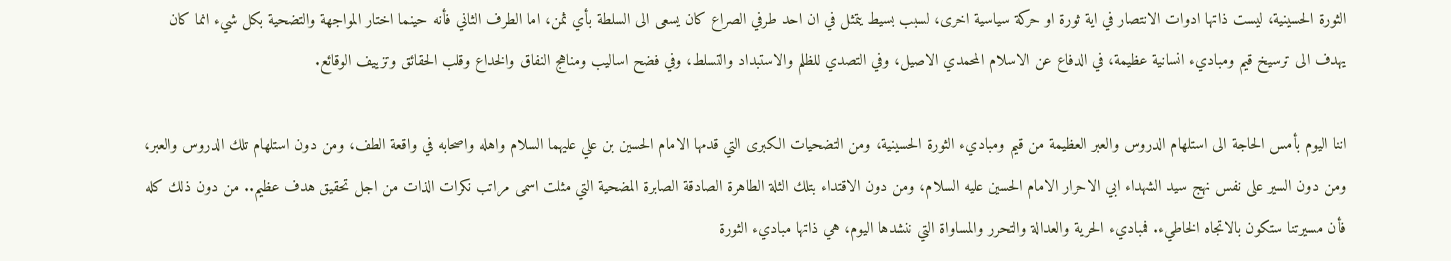الثورة الحسينية، ليست ذاتها ادوات الانتصار في اية ثورة او حركة سياسية اخرى، لسبب بسيط يتمثل في ان احد طرفي الصراع كان يسعى الى السلطة بأي ثمن، اما الطرف الثاني فأنه حينما اختار المواجهة والتضحية بكل شيء انما كان يهدف الى ترسيخ قيم ومباديء انسانية عظيمة، في الدفاع عن الاسلام المحمدي الاصيل، وفي التصدي للظلم والاستبداد والتسلط، وفي فضح اساليب ومناهج النفاق والخداع وقلب الحقائق وتزييف الوقائع.

اننا اليوم بأمس الحاجة الى استلهام الدروس والعبر العظيمة من قيم ومباديء الثورة الحسينية، ومن التضحيات الكبرى التي قدمها الامام الحسين بن علي عليهما السلام واهله واصحابه في واقعة الطف، ومن دون استلهام تلك الدروس والعبر، ومن دون السير على نفس نهج سيد الشهداء ابي الاحرار الامام الحسين عليه السلام، ومن دون الاقتداء بتلك الثلة الطاهرة الصادقة الصابرة المضحية التي مثلت اسمى مراتب نكرات الذات من اجل تحقيق هدف عظيم.. من دون ذلك كله فأن مسيرتنا ستكون بالاتجاه الخاطيء. فمباديء الحرية والعدالة والتحرر والمساواة التي ننشدها اليوم، هي ذاتها مباديء الثورة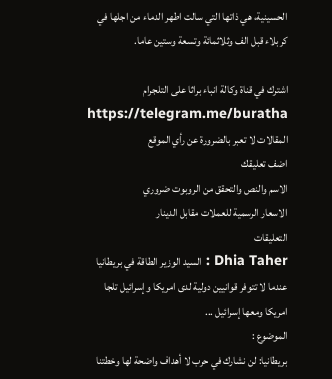الحسينية، هي ذاتها التي سالت اطهر الدماء من اجلها في كربلاء قبل الف وثلاثمائة وتسعة وستين عاما.

اشترك في قناة وكالة انباء براثا على التلجرام
https://telegram.me/buratha
المقالات لا تعبر بالضرورة عن رأي الموقع
اضف تعليقك
الاسم والنص والتحقق من الروبوت ضروري
الاسعار الرسمية للعملات مقابل الدينار
التعليقات
Dhia Taher : السيد الوزير الطاقة في بريطانيا عندما لا تتوفر قوانيين دولية لدى امريكا وإسرائيل تلجا امريكا ومعھا إسرائيل ...
الموضوع :
بريطانيا: لن نشارك في حرب لا أهداف واضحة لها وخطتنا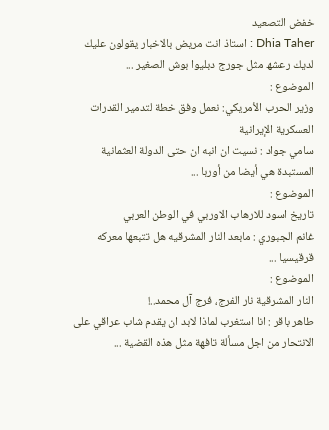خفض التصعيد
Dhia Taher : استاذ انت مريض بالاخبار يقولون عليك لديك رعشھ مثل جورج دبليوا بوش الصغير ...
الموضوع :
وزير الحرب الأمريكي: نعمل وفق خطة لتدمير القدرات العسكرية الإيرانية
سامي جواد : نسيت ان انبه ان حتى الدولة العثمانية المستبدة هي أيضا من أوربا ...
الموضوع :
تاريخ اسود للارهاب الاوربي في الوطن العربي
غانم الجبوري : مابعد النار المشرقيه هل تتبعها معركه قرقيسيا ...
الموضوع :
النار المشرقية نار الفرج، فرج آل محمد..!
طاهر باقر : انا استغرب لماذا لابد ان يقدم شاب عراقي على الانتحار من اجل مسألة تافهة مثل هذه القضية ...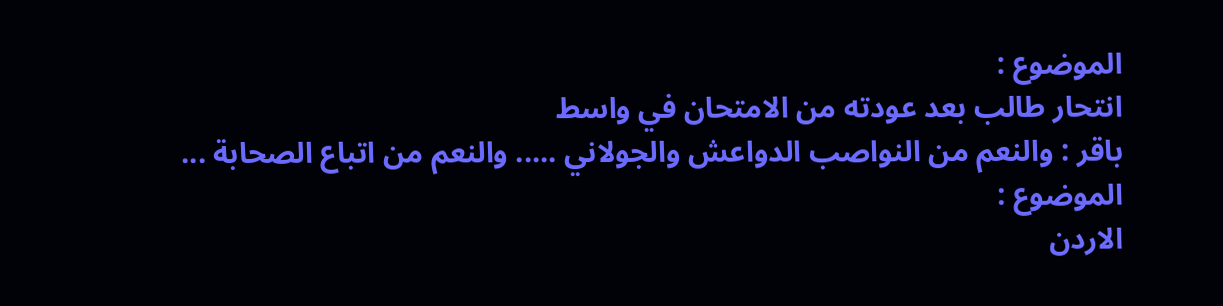الموضوع :
انتحار طالب بعد عودته من الامتحان في واسط
باقر : والنعم من النواصب الدواعش والجولاني ..... والنعم من اتباع الصحابة ...
الموضوع :
الاردن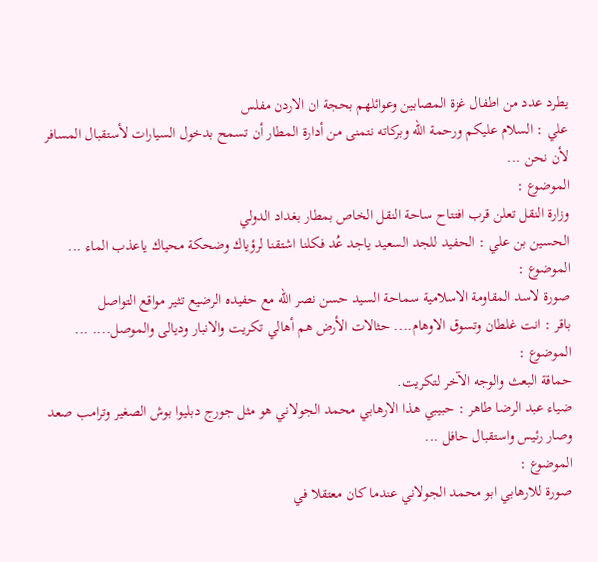يطرد عدد من اطفال غزة المصابين وعوائلهم بحجة ان الاردن مفلس
علي : السلام عليكم ورحمة الله وبركاته نتمنى من أدارة المطار أن تسمح بدخول السيارات لأستقبال المسافر لأن نحن ...
الموضوع :
وزارة النقل تعلن قرب افتتاح ساحة النقل الخاص بمطار بغداد الدولي
الحسين بن علي : الحفيد للجد السعيد ياجد عُد فكلنا اشتقنا لرؤياك وضحكة محياك ياعذب الماء ...
الموضوع :
صورة لاسد المقاومة الاسلامية سماحة السيد حسن نصر الله مع حفيده الرضيع تثير مواقع التواصل
باقر : انت غلطان وتسوق الاوهام.... حثالات الأرض هم أهالي تكريت والانبار وديالى والموصل.... ...
الموضوع :
حماقة البعث والوجه الآخر لتكريت.
ضياء عبد الرضا طاهر : حبيبي ھذا الارھابي محمد الجولاني ھو مثل جورج دبليوا بوش الصغير وترامب صعد وصار رئيس واستقبال حافل ...
الموضوع :
صورة للارهابي ابو محمد الجولاني عندما كان معتقلا في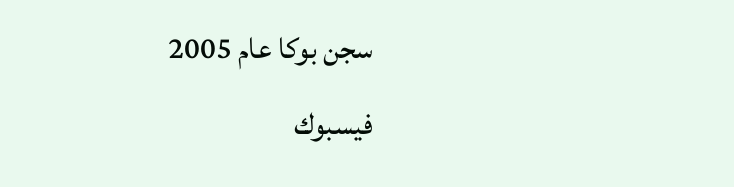سجن بوكا عام 2005
فيسبوك